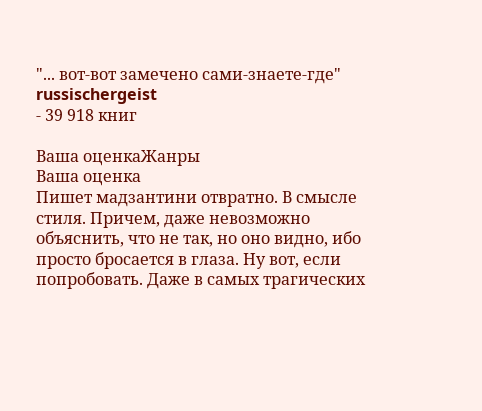"... вот-вот замечено сами-знаете-где"
russischergeist
- 39 918 книг

Ваша оценкаЖанры
Ваша оценка
Пишет мадзантини отвратно. В смысле стиля. Причем, даже невозможно объяснить, что не так, но оно видно, ибо просто бросается в глаза. Ну вот, если попробовать. Даже в самых трагических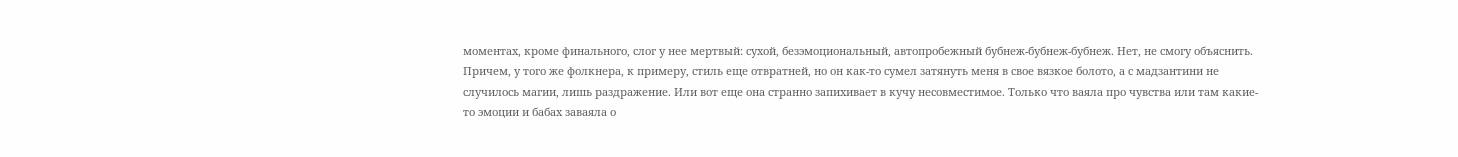моментах, кроме финального, слог у нее мертвый: сухой, безэмоциональный, автопробежный бубнеж-бубнеж-бубнеж. Нет, не смогу объяснить. Причем, у того же фолкнера, к примеру, стиль еще отвратней, но он как-то сумел затянуть меня в свое вязкое болото, а с мадзантини не случилось магии, лишь раздражение. Или вот еще она странно запихивает в кучу несовместимое. Только что ваяла про чувства или там какие-то эмоции и бабах заваяла о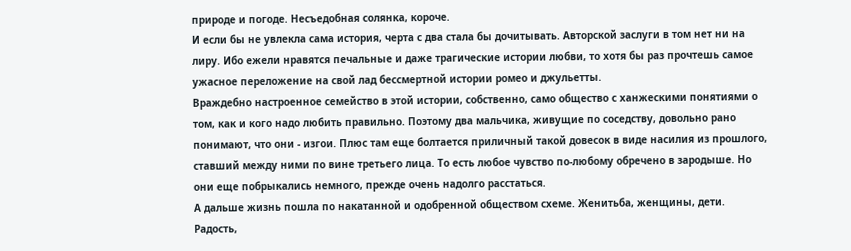природе и погоде. Несъедобная солянка, короче.
И если бы не увлекла сама история, черта с два стала бы дочитывать. Авторской заслуги в том нет ни на лиру. Ибо ежели нравятся печальные и даже трагические истории любви, то хотя бы раз прочтешь самое ужасное переложение на свой лад бессмертной истории ромео и джульетты.
Враждебно настроенное семейство в этой истории, собственно, само общество с ханжескими понятиями о том, как и кого надо любить правильно. Поэтому два мальчика, живущие по соседству, довольно рано понимают, что они - изгои. Плюс там еще болтается приличный такой довесок в виде насилия из прошлого, ставший между ними по вине третьего лица. То есть любое чувство по-любому обречено в зародыше. Но они еще побрыкались немного, прежде очень надолго расстаться.
А дальше жизнь пошла по накатанной и одобренной обществом схеме. Женитьба, женщины, дети. Радость,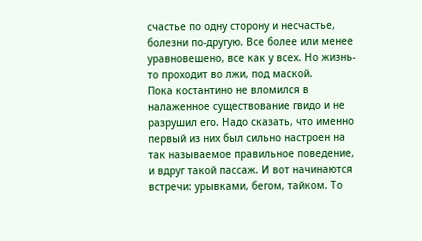счастье по одну сторону и несчастье, болезни по-другую. Все более или менее уравновешено, все как у всех. Но жизнь-то проходит во лжи, под маской.
Пока костантино не вломился в налаженное существование гвидо и не разрушил его. Надо сказать, что именно первый из них был сильно настроен на так называемое правильное поведение, и вдруг такой пассаж. И вот начинаются встречи: урывками, бегом, тайком. То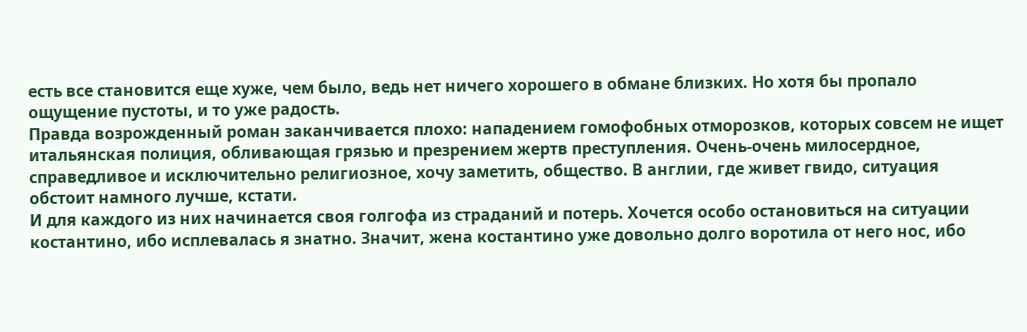есть все становится еще хуже, чем было, ведь нет ничего хорошего в обмане близких. Но хотя бы пропало ощущение пустоты, и то уже радость.
Правда возрожденный роман заканчивается плохо: нападением гомофобных отморозков, которых совсем не ищет итальянская полиция, обливающая грязью и презрением жертв преступления. Очень-очень милосердное, справедливое и исключительно религиозное, хочу заметить, общество. В англии, где живет гвидо, ситуация обстоит намного лучше, кстати.
И для каждого из них начинается своя голгофа из страданий и потерь. Хочется особо остановиться на ситуации костантино, ибо исплевалась я знатно. Значит, жена костантино уже довольно долго воротила от него нос, ибо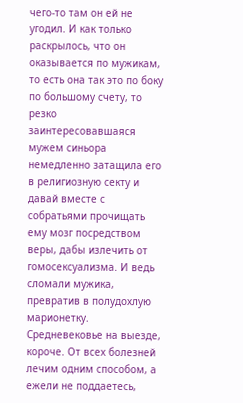чего-то там он ей не угодил. И как только раскрылось, что он оказывается по мужикам, то есть она так это по боку по большому счету, то резко заинтересовавшаяся мужем синьора немедленно затащила его в религиозную секту и давай вместе с собратьями прочищать ему мозг посредством веры, дабы излечить от гомосексуализма. И ведь сломали мужика, превратив в полудохлую марионетку. Средневековье на выезде, короче. От всех болезней лечим одним способом, а ежели не поддаетесь,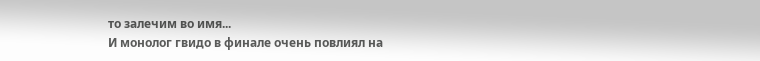то залечим во имя...
И монолог гвидо в финале очень повлиял на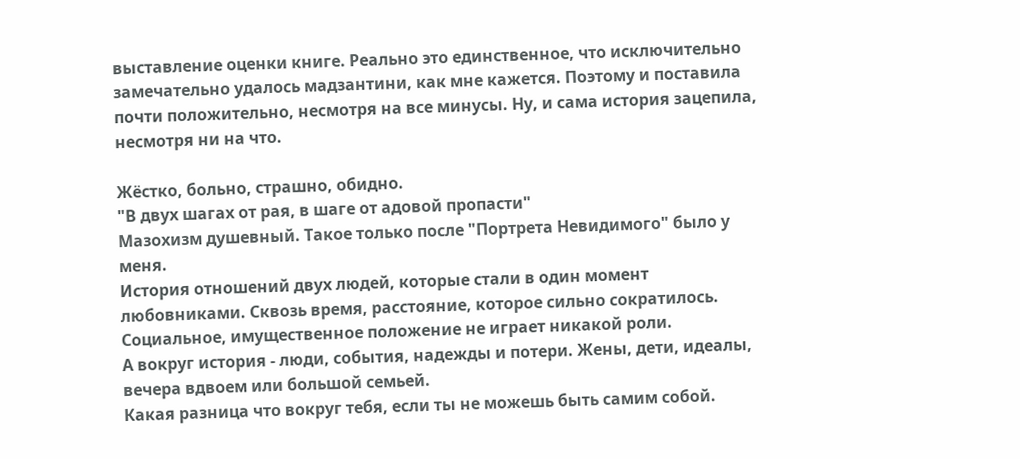выставление оценки книге. Реально это единственное, что исключительно замечательно удалось мадзантини, как мне кажется. Поэтому и поставила почти положительно, несмотря на все минусы. Ну, и сама история зацепила, несмотря ни на что.

Жёстко, больно, страшно, обидно.
"В двух шагах от рая, в шаге от адовой пропасти"
Мазохизм душевный. Такое только после "Портрета Невидимого" было у меня.
История отношений двух людей, которые стали в один момент любовниками. Сквозь время, расстояние, которое сильно сократилось. Социальное, имущественное положение не играет никакой роли.
А вокруг история - люди, события, надежды и потери. Жены, дети, идеалы, вечера вдвоем или большой семьей.
Какая разница что вокруг тебя, если ты не можешь быть самим собой.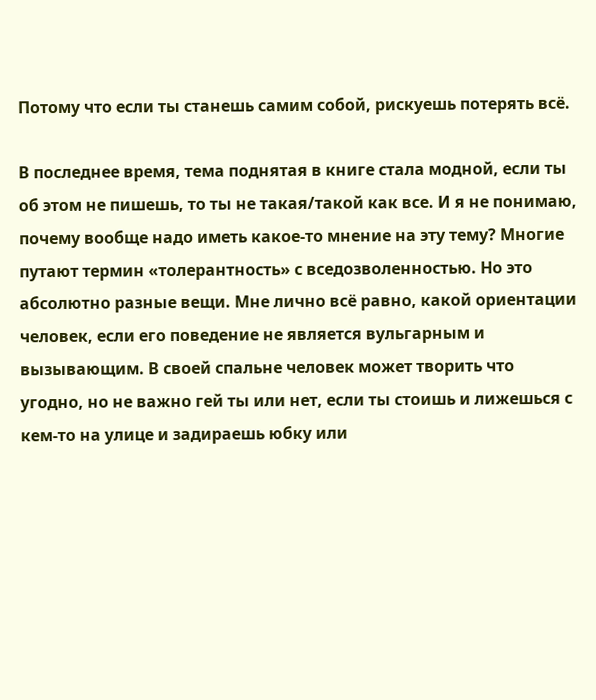Потому что если ты станешь самим собой, рискуешь потерять всё.

В последнее время, тема поднятая в книге стала модной, если ты об этом не пишешь, то ты не такая/такой как все. И я не понимаю, почему вообще надо иметь какое-то мнение на эту тему? Многие путают термин «толерантность» с вседозволенностью. Но это абсолютно разные вещи. Мне лично всё равно, какой ориентации человек, если его поведение не является вульгарным и вызывающим. В своей спальне человек может творить что угодно, но не важно гей ты или нет, если ты стоишь и лижешься с кем-то на улице и задираешь юбку или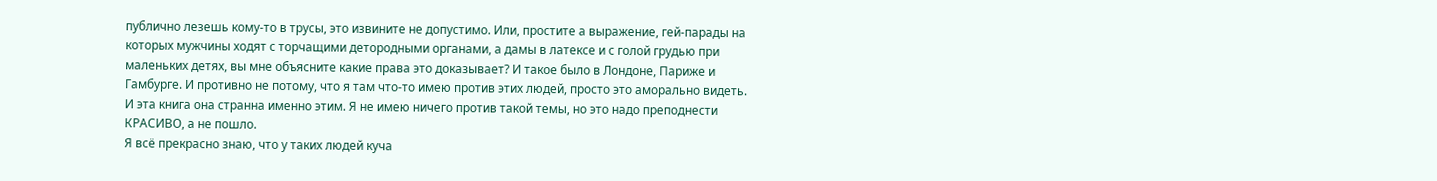публично лезешь кому-то в трусы, это извините не допустимо. Или, простите а выражение, гей-парады на которых мужчины ходят с торчащими детородными органами, а дамы в латексе и с голой грудью при маленьких детях, вы мне объясните какие права это доказывает? И такое было в Лондоне, Париже и Гамбурге. И противно не потому, что я там что-то имею против этих людей, просто это аморально видеть. И эта книга она странна именно этим. Я не имею ничего против такой темы, но это надо преподнести КРАСИВО, а не пошло.
Я всё прекрасно знаю, что у таких людей куча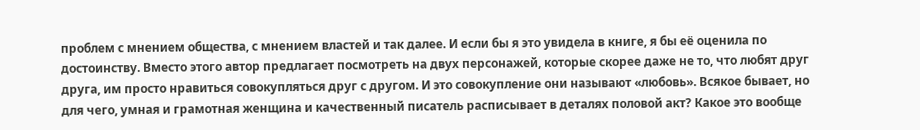проблем с мнением общества, с мнением властей и так далее. И если бы я это увидела в книге, я бы её оценила по достоинству. Вместо этого автор предлагает посмотреть на двух персонажей, которые скорее даже не то, что любят друг друга, им просто нравиться совокупляться друг с другом. И это совокупление они называют «любовь». Всякое бывает, но для чего, умная и грамотная женщина и качественный писатель расписывает в деталях половой акт? Какое это вообще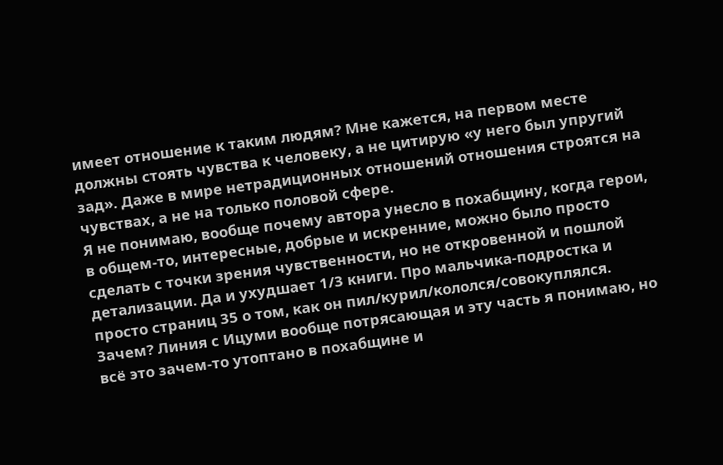имеет отношение к таким людям? Мне кажется, на первом месте должны стоять чувства к человеку, а не цитирую «у него был упругий зад». Даже в мире нетрадиционных отношений отношения строятся на чувствах, а не на только половой сфере.
Я не понимаю, вообще почему автора унесло в похабщину, когда герои, в общем-то, интересные, добрые и искренние, можно было просто сделать с точки зрения чувственности, но не откровенной и пошлой детализации. Да и ухудшает 1/3 книги. Про мальчика-подростка и просто страниц 35 о том, как он пил/курил/кололся/совокуплялся. Зачем? Линия с Ицуми вообще потрясающая и эту часть я понимаю, но всё это зачем-то утоптано в похабщине и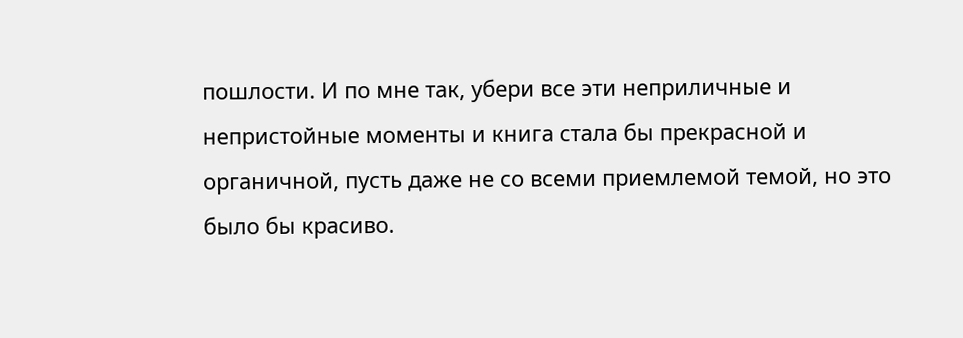пошлости. И по мне так, убери все эти неприличные и непристойные моменты и книга стала бы прекрасной и органичной, пусть даже не со всеми приемлемой темой, но это было бы красиво.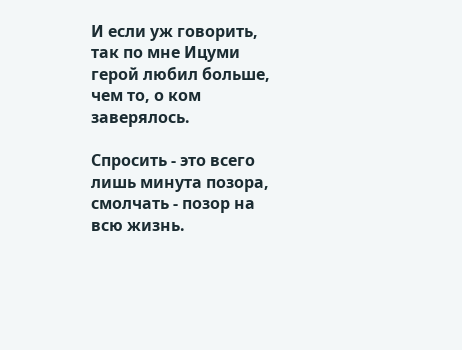И если уж говорить, так по мне Ицуми герой любил больше, чем то, о ком заверялось.

Спросить - это всего лишь минута позора, смолчать - позор на всю жизнь.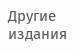Другие издания